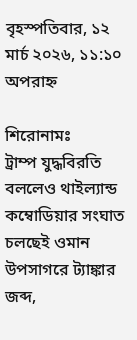বৃহস্পতিবার, ১২ মার্চ ২০২৬, ১১:১০ অপরাহ্ন

শিরোনামঃ
ট্রাম্প যুদ্ধবিরতি বললেও থাইল্যান্ড কম্বোডিয়ার সংঘাত চলছেই ওমান উপসাগরে ট্যাঙ্কার জব্দ,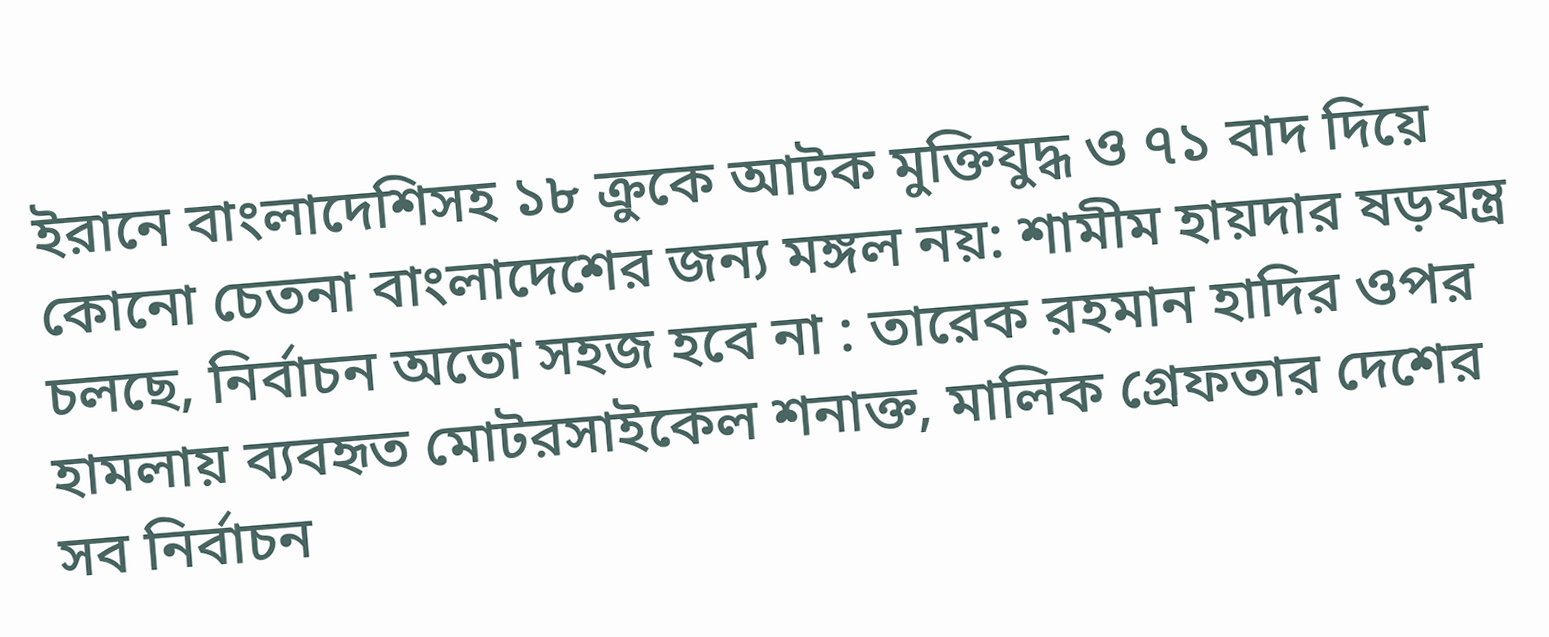ইরানে বাংলাদেশিসহ ১৮ ক্রুকে আটক মুক্তিযুদ্ধ ও ৭১ বাদ দিয়ে কোনো চেতনা বাংলাদেশের জন্য মঙ্গল নয়: শামীম হায়দার ষড়যন্ত্র চলছে, নির্বাচন অতো সহজ হবে না : তারেক রহমান হাদির ওপর হামলায় ব্যবহৃত মোটরসাইকেল শনাক্ত, মালিক গ্রেফতার দেশের সব নির্বাচন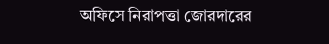অফিসে নিরাপত্তা জোরদারের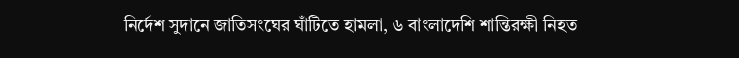নির্দেশ সুদানে জাতিসংঘের ঘাঁটিতে হামলা, ৬ বাংলাদেশি শান্তিরক্ষী নিহত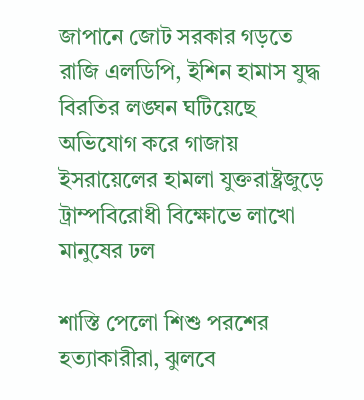জাপানে জোট সরকার গড়তে রাজি এলডিপি, ইশিন হামাস যুদ্ধ বিরতির লঙ্ঘন ঘটিয়েছে অভিযোগ করে গাজায় ইসরায়েলের হামলা যুক্তরাষ্ট্রজুড়ে ট্রাম্পবিরোধী বিক্ষোভে লাখো মানুষের ঢল

শাস্তি পেলো শিশু পরশের হত্যাকারীরা, ঝুলবে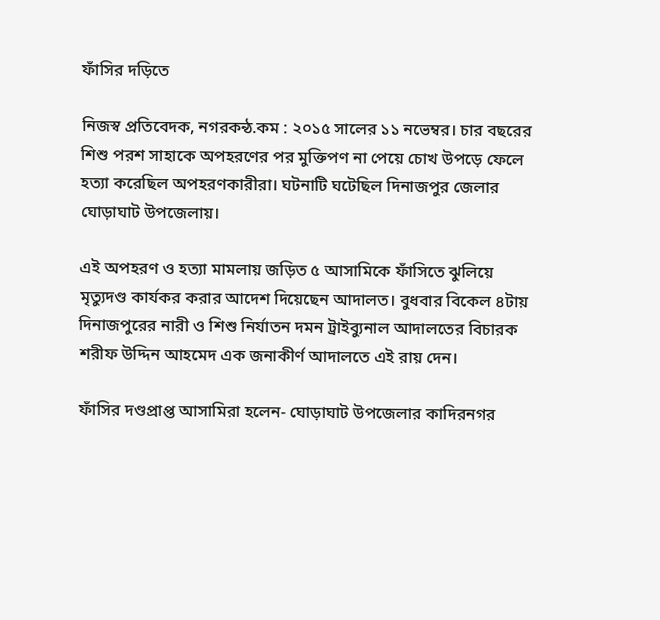ফাঁসির দড়িতে

নিজস্ব প্রতিবেদক, নগরকন্ঠ.কম : ২০১৫ সালের ১১ নভেম্বর। চার বছরের শিশু পরশ সাহাকে অপহরণের পর মুক্তিপণ না পেয়ে চোখ উপড়ে ফেলে হত্যা করেছিল অপহরণকারীরা। ঘটনাটি ঘটেছিল দিনাজপুর জেলার ঘোড়াঘাট উপজেলায়।

এই অপহরণ ও হত্যা মামলায় জড়িত ৫ আসামিকে ফাঁসিতে ঝুলিয়ে মৃত্যুদণ্ড কার্যকর করার আদেশ দিয়েছেন আদালত। বুধবার বিকেল ৪টায় দিনাজপুরের নারী ও শিশু নির্যাতন দমন ট্রাইব্যুনাল আদালতের বিচারক শরীফ উদ্দিন আহমেদ এক জনাকীর্ণ আদালতে এই রায় দেন।

ফাঁসির দণ্ডপ্রাপ্ত আসামিরা হলেন- ঘোড়াঘাট উপজেলার কাদিরনগর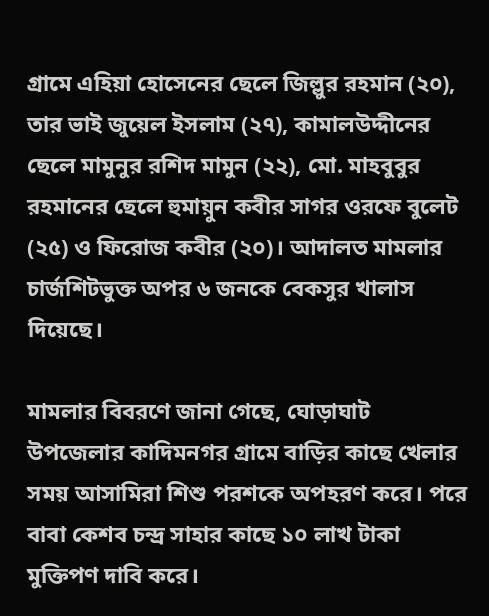গ্রামে এহিয়া হোসেনের ছেলে জিল্লুর রহমান (২০), তার ভাই জুয়েল ইসলাম (২৭), কামালউদ্দীনের ছেলে মামুনুর রশিদ মামুন (২২), মো. মাহবুবুর রহমানের ছেলে হুমায়ুন কবীর সাগর ওরফে বুলেট (২৫) ও ফিরোজ কবীর (২০)। আদালত মামলার চার্জশিটভুক্ত অপর ৬ জনকে বেকসুর খালাস দিয়েছে।

মামলার বিবরণে জানা গেছে, ঘোড়াঘাট উপজেলার কাদিমনগর গ্রামে বাড়ির কাছে খেলার সময় আসামিরা শিশু পরশকে অপহরণ করে। পরে বাবা কেশব চন্দ্র সাহার কাছে ১০ লাখ টাকা মুক্তিপণ দাবি করে।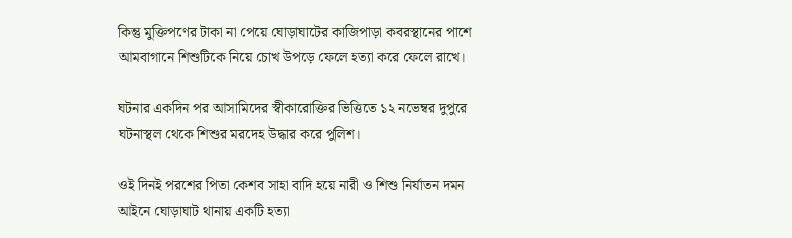কিন্তু মুক্তিপণের টাকা না পেয়ে ঘোড়াঘাটের কাজিপাড়া কবরস্থানের পাশে আমবাগানে শিশুটিকে নিয়ে চোখ উপড়ে ফেলে হত্যা করে ফেলে রাখে।

ঘটনার একদিন পর আসামিদের স্বীকারোক্তির ভিত্তিতে ১২ নভেম্বর দুপুরে ঘটনাস্থল থেকে শিশুর মরদেহ উদ্ধার করে পুলিশ।

ওই দিনই পরশের পিতা কেশব সাহা বাদি হয়ে নারী ও শিশু নির্যাতন দমন আইনে ঘোড়াঘাট থানায় একটি হত্যা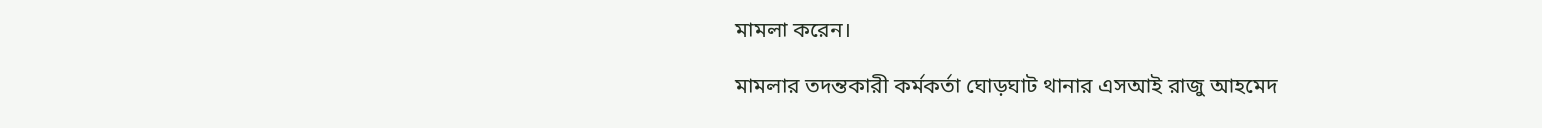মামলা করেন।

মামলার তদন্তকারী কর্মকর্তা ঘোড়ঘাট থানার এসআই রাজু আহমেদ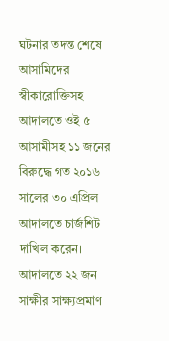ঘটনার তদন্ত শেষে আসামিদের স্বীকারোক্তিসহ আদালতে ওই ৫ আসামীসহ ১১ জনের বিরুদ্ধে গত ২০১৬ সালের ৩০ এপ্রিল আদালতে চার্জশিট দাখিল করেন। আদালতে ২২ জন সাক্ষীর সাক্ষ্যপ্রমাণ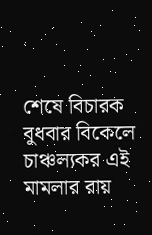শেষে বিচারক বুধবার বিকেলে চাঞ্চল্যকর এই মামলার রায়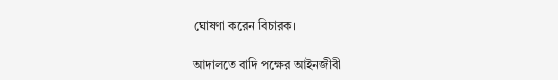ঘোষণা করেন বিচারক।

আদালতে বাদি পক্ষের আইনজীবী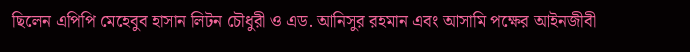ছিলেন এপিপি মেহেবুব হাসান লিটন চৌধুরী ও এড. আনিসুর রহমান এবং আসামি পক্ষের আইনজীবী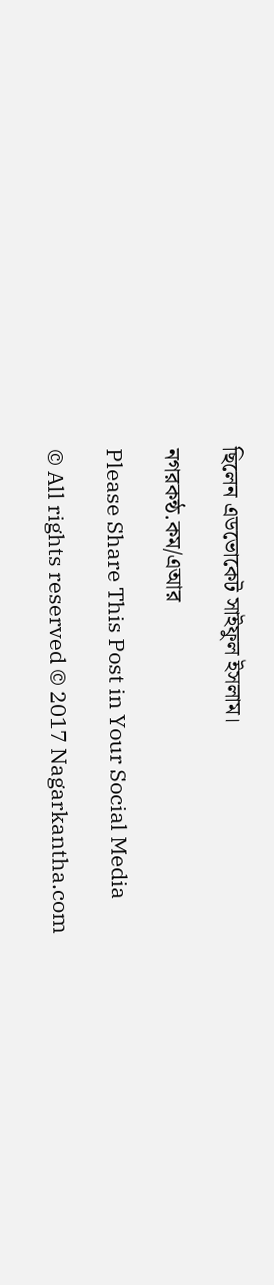ছিলেন এডভোকেট সাইফুল ইসলাম।

নগরকন্ঠ.কম/এআর

Please Share This Post in Your Social Media

© All rights reserved © 2017 Nagarkantha.com